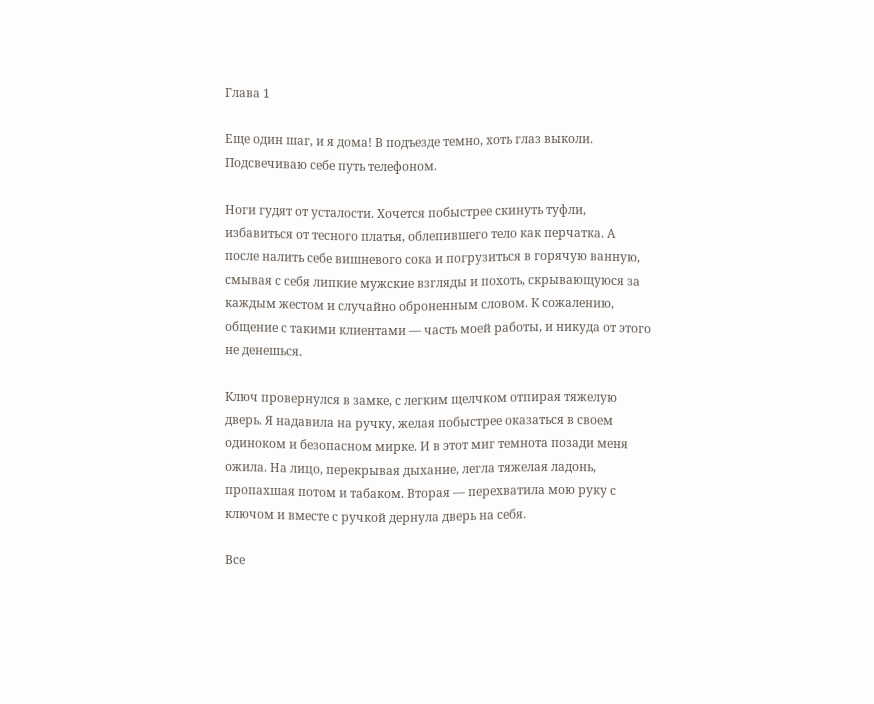Глава 1

Еще один шаг, и я дома! В подъезде темно, хоть глаз выколи. Подсвечиваю себе путь телефоном.

Ноги гудят от усталости. Хочется побыстрее скинуть туфли, избавиться от тесного платья, облепившего тело как перчатка. А после налить себе вишневого сока и погрузиться в горячую ванную, смывая с себя липкие мужские взгляды и похоть, скрывающуюся за каждым жестом и случайно оброненным словом. К сожалению, общение с такими клиентами — часть моей работы, и никуда от этого не денешься.

Ключ провернулся в замке, с легким щелчком отпирая тяжелую дверь. Я надавила на ручку, желая побыстрее оказаться в своем одиноком и безопасном мирке. И в этот миг темнота позади меня ожила. На лицо, перекрывая дыхание, легла тяжелая ладонь, пропахшая потом и табаком. Вторая — перехватила мою руку с ключом и вместе с ручкой дернула дверь на себя.

Все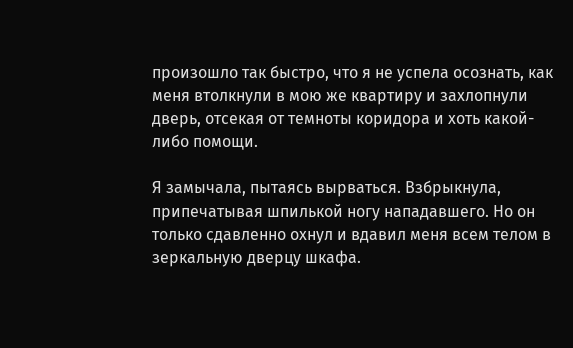произошло так быстро, что я не успела осознать, как меня втолкнули в мою же квартиру и захлопнули дверь, отсекая от темноты коридора и хоть какой-либо помощи.

Я замычала, пытаясь вырваться. Взбрыкнула, припечатывая шпилькой ногу нападавшего. Но он только сдавленно охнул и вдавил меня всем телом в зеркальную дверцу шкафа.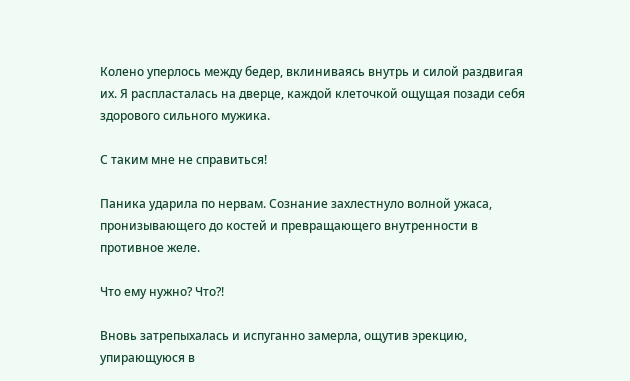Колено уперлось между бедер, вклиниваясь внутрь и силой раздвигая их. Я распласталась на дверце, каждой клеточкой ощущая позади себя здорового сильного мужика.

С таким мне не справиться!

Паника ударила по нервам. Сознание захлестнуло волной ужаса, пронизывающего до костей и превращающего внутренности в противное желе.

Что ему нужно? Что?!

Вновь затрепыхалась и испуганно замерла, ощутив эрекцию, упирающуюся в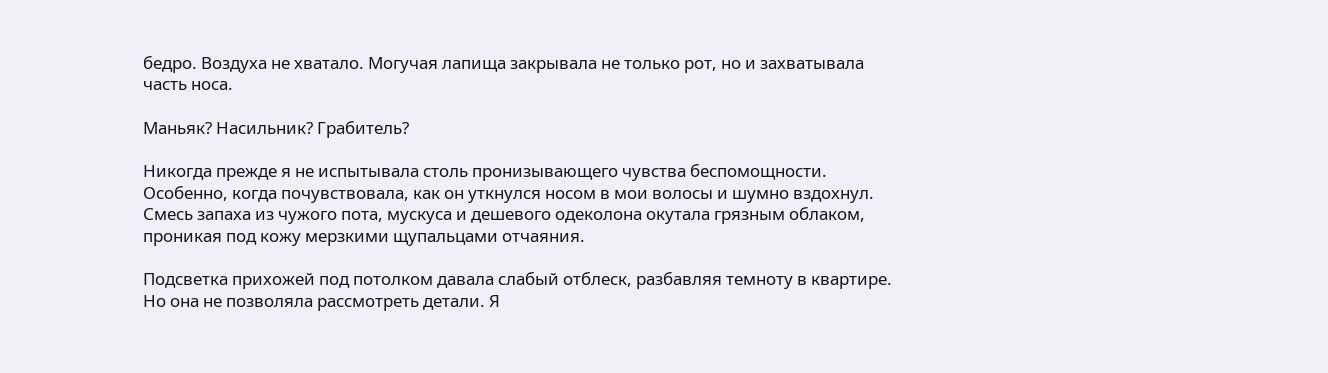бедро. Воздуха не хватало. Могучая лапища закрывала не только рот, но и захватывала часть носа.

Маньяк? Насильник? Грабитель?

Никогда прежде я не испытывала столь пронизывающего чувства беспомощности. Особенно, когда почувствовала, как он уткнулся носом в мои волосы и шумно вздохнул. Смесь запаха из чужого пота, мускуса и дешевого одеколона окутала грязным облаком, проникая под кожу мерзкими щупальцами отчаяния.

Подсветка прихожей под потолком давала слабый отблеск, разбавляя темноту в квартире. Но она не позволяла рассмотреть детали. Я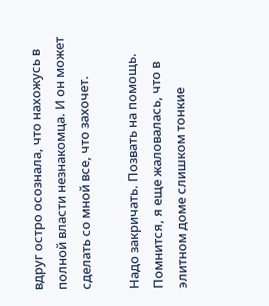вдруг остро осознала, что нахожусь в полной власти незнакомца. И он может сделать со мной все, что захочет.

Надо закричать. Позвать на помощь. Помнится, я еще жаловалась, что в элитном доме слишком тонкие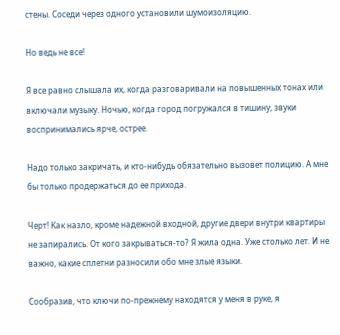стены. Соседи через одного установили шумоизоляцию.

Но ведь не все!

Я все равно слышала их, когда разговаривали на повышенных тонах или включали музыку. Ночью, когда город погружался в тишину, звуки воспринимались ярче, острее.

Надо только закричать, и кто-нибудь обязательно вызовет полицию. А мне бы только продержаться до ее прихода.

Черт! Как назло, кроме надежной входной, другие двери внутри квартиры не запирались. От кого закрываться-то? Я жила одна. Уже столько лет. И не важно, какие сплетни разносили обо мне злые языки.

Сообразив, что ключи по-прежнему находятся у меня в руке, я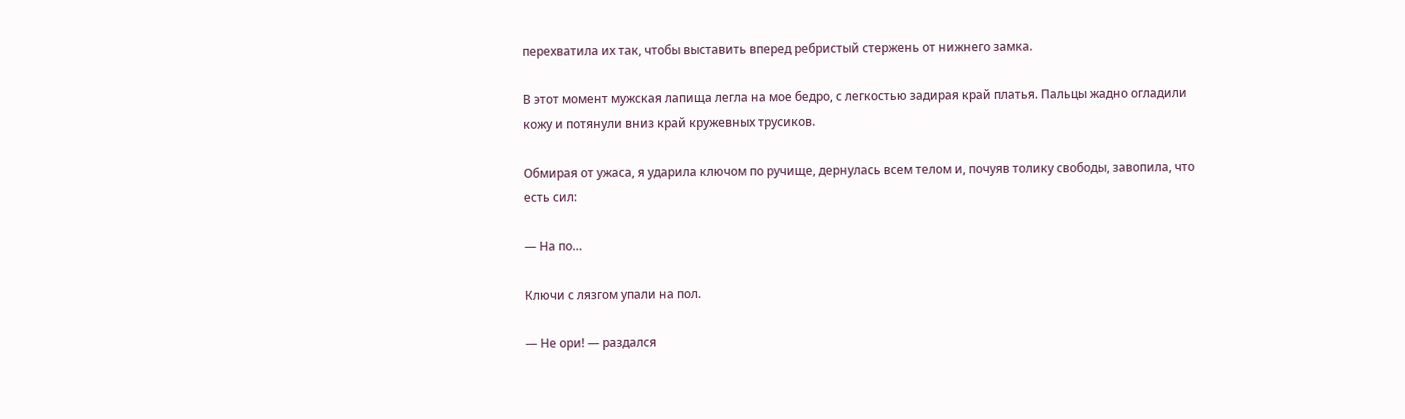перехватила их так, чтобы выставить вперед ребристый стержень от нижнего замка.

В этот момент мужская лапища легла на мое бедро, с легкостью задирая край платья. Пальцы жадно огладили кожу и потянули вниз край кружевных трусиков.

Обмирая от ужаса, я ударила ключом по ручище, дернулась всем телом и, почуяв толику свободы, завопила, что есть сил:

— На по…

Ключи с лязгом упали на пол.

— Не ори! — раздался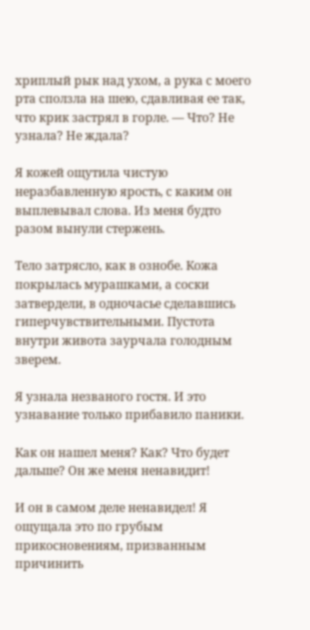хриплый рык над ухом, а рука с моего рта сползла на шею, сдавливая ее так, что крик застрял в горле. — Что? Не узнала? Не ждала?

Я кожей ощутила чистую неразбавленную ярость, с каким он выплевывал слова. Из меня будто разом вынули стержень.

Тело затрясло, как в ознобе. Кожа покрылась мурашками, а соски затвердели, в одночасье сделавшись гиперчувствительными. Пустота внутри живота заурчала голодным зверем.

Я узнала незваного гостя. И это узнавание только прибавило паники.

Как он нашел меня? Как? Что будет дальше? Он же меня ненавидит!

И он в самом деле ненавидел! Я ощущала это по грубым прикосновениям, призванным причинить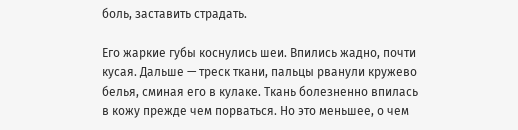боль, заставить страдать.

Его жаркие губы коснулись шеи. Впились жадно, почти кусая. Дальше — треск ткани, пальцы рванули кружево белья, сминая его в кулаке. Ткань болезненно впилась в кожу прежде чем порваться. Но это меньшее, о чем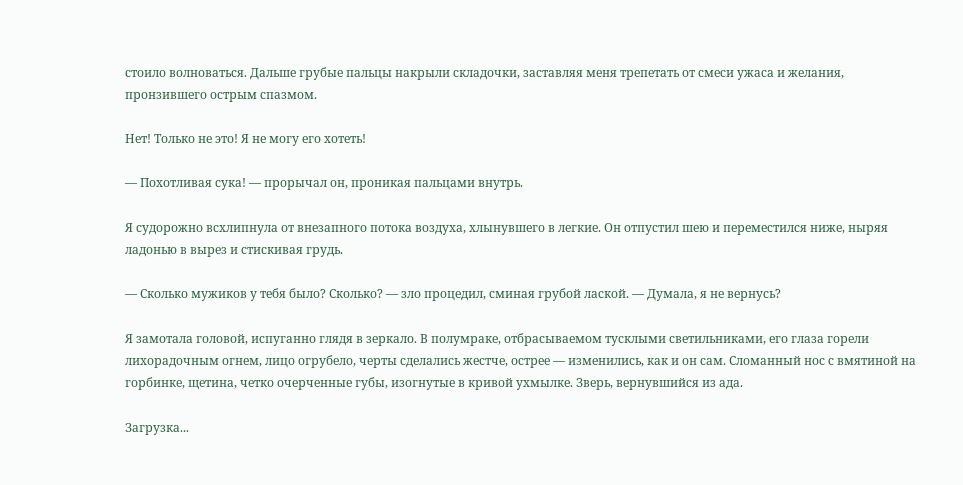стоило волноваться. Дальше грубые пальцы накрыли складочки, заставляя меня трепетать от смеси ужаса и желания, пронзившего острым спазмом.

Нет! Только не это! Я не могу его хотеть!

— Похотливая сука! — прорычал он, проникая пальцами внутрь.

Я судорожно всхлипнула от внезапного потока воздуха, хлынувшего в легкие. Он отпустил шею и переместился ниже, ныряя ладонью в вырез и стискивая грудь.

— Сколько мужиков у тебя было? Сколько? — зло процедил, сминая грубой лаской. — Думала, я не вернусь?

Я замотала головой, испуганно глядя в зеркало. В полумраке, отбрасываемом тусклыми светильниками, его глаза горели лихорадочным огнем, лицо огрубело, черты сделались жестче, острее — изменились, как и он сам. Сломанный нос с вмятиной на горбинке, щетина, четко очерченные губы, изогнутые в кривой ухмылке. Зверь, вернувшийся из ада.

Загрузка...